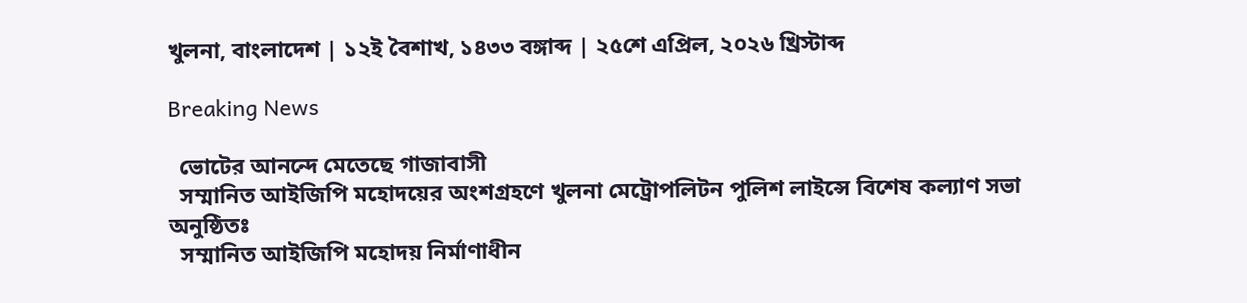খুলনা, বাংলাদেশ | ১২ই বৈশাখ, ১৪৩৩ বঙ্গাব্দ | ২৫শে এপ্রিল, ২০২৬ খ্রিস্টাব্দ

Breaking News

  ভোটের আনন্দে মেতেছে গাজাবাসী
  সম্মানিত আইজিপি মহোদয়ের অংশগ্রহণে খুলনা মেট্রোপলিটন পুলিশ লাইন্সে বিশেষ কল্যাণ সভা অনুষ্ঠিতঃ
  সম্মানিত আইজিপি মহোদয় নির্মাণাধীন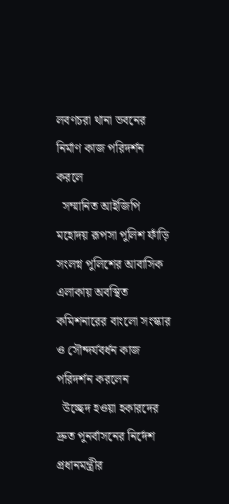লবণচরা থানা ভবনের নির্মাণ কাজ পরিদর্শন করলে
  সম্মানিত আইজিপি মহোদয় রূপসা পুলিশ ফাঁড়ি সংলগ্ন পুলিশের আবাসিক এলাকায় অবস্থিত কমিশনারের বাংলো সংস্কার ও সৌন্দর্যবর্ধন কাজ পরিদর্শন করলেন
  উচ্ছেদ হওয়া হকারদের দ্রুত পুনর্বাসনের নির্দেশ প্রধানমন্ত্রীর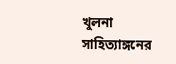খুলনা সাহিত্যাঙ্গনের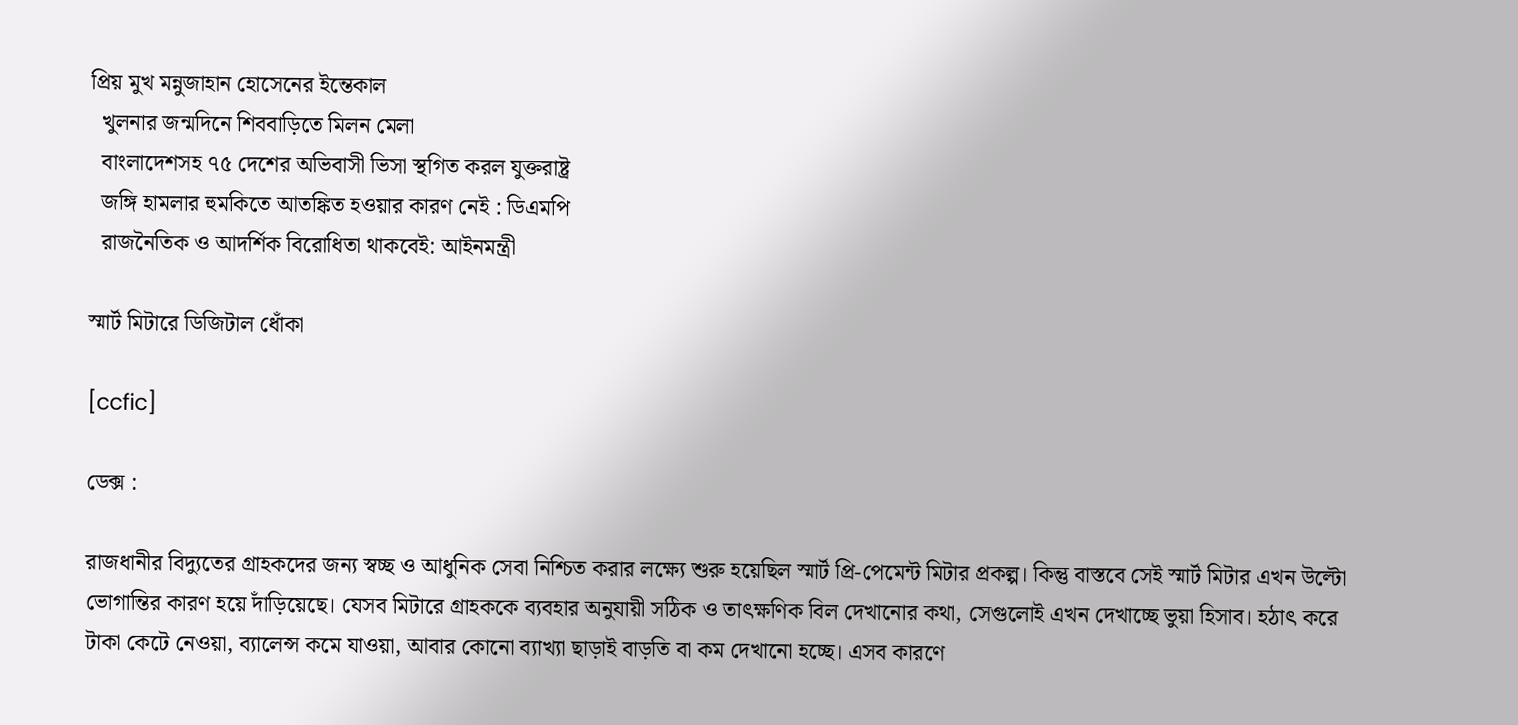প্রিয় মুখ মন্নুজাহান হোসেনের ইন্তেকাল
  খুলনার জন্মদিনে শিববাড়িতে মিলন মেলা
  বাংলাদেশসহ ৭৫ দেশের অভিবাসী ভিসা স্থগিত করল যুক্তরাষ্ট্র
  জঙ্গি হামলার হুমকিতে আতঙ্কিত হওয়ার কারণ নেই : ডিএমপি
  রাজনৈতিক ও আদর্শিক বিরোধিতা থাকবেই: আইনমন্ত্রী

স্মার্ট মিটারে ডিজিটাল ধোঁকা

[ccfic]

ডেক্স :

রাজধানীর বিদ্যুতের গ্রাহকদের জন্য স্বচ্ছ ও আধুনিক সেবা নিশ্চিত করার লক্ষ্যে শুরু হয়েছিল স্মার্ট প্রি-পেমেন্ট মিটার প্রকল্প। কিন্তু বাস্তবে সেই স্মার্ট মিটার এখন উল্টো ভোগান্তির কারণ হয়ে দাঁড়িয়েছে। যেসব মিটারে গ্রাহককে ব্যবহার অনুযায়ী সঠিক ও তাৎক্ষণিক বিল দেখানোর কথা, সেগুলোই এখন দেখাচ্ছে ভুয়া হিসাব। হঠাৎ করে টাকা কেটে নেওয়া, ব্যালেন্স কমে যাওয়া, আবার কোনো ব্যাখ্যা ছাড়াই বাড়তি বা কম দেখানো হচ্ছে। এসব কারণে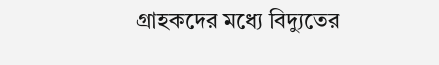গ্রাহকদের মধ্যে বিদ্যুতের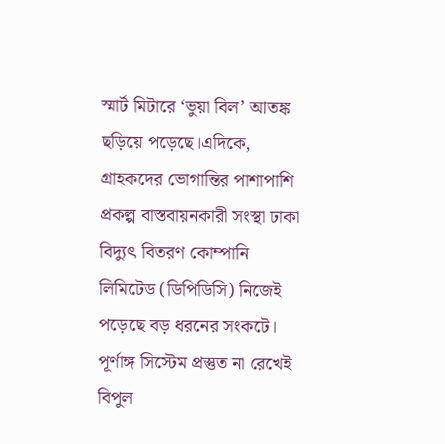স্মার্ট মিটারে ‘ভুয়া বিল’ আতঙ্ক ছড়িয়ে পড়েছে।এদিকে, গ্রাহকদের ভোগান্তির পাশাপাশি প্রকল্প বাস্তবায়নকারী সংস্থা ঢাকা বিদ্যুৎ বিতরণ কোম্পানি লিমিটেড (ডিপিডিসি) নিজেই পড়েছে বড় ধরনের সংকটে। পূর্ণাঙ্গ সিস্টেম প্রস্তুত না রেখেই বিপুল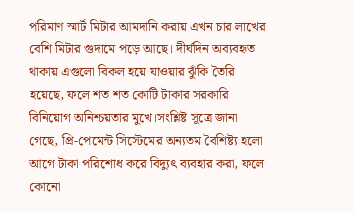পরিমাণ স্মার্ট মিটার আমদানি করায় এখন চার লাখের বেশি মিটার গুদামে পড়ে আছে। দীর্ঘদিন অব্যবহৃত থাকায় এগুলো বিকল হয়ে যাওয়ার ঝুঁকি তৈরি হয়েছে, ফলে শত শত কোটি টাকার সরকারি বিনিয়োগ অনিশ্চয়তার মুখে।সংশ্লিষ্ট সূত্রে জানা গেছে, প্রি-পেমেন্ট সিস্টেমের অন্যতম বৈশিষ্ট্য হলো আগে টাকা পরিশোধ করে বিদ্যুৎ ব্যবহার করা, ফলে কোনো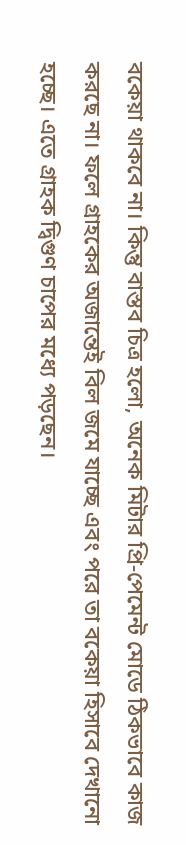বকেয়া থাকবে না। কিন্তু বাস্তব চিত্র হলো, অনেক মিটার প্রি-পেমেন্ট মোডে ঠিকভাবে কাজ করছে না। ফলে গ্রাহকের অজান্তেই বিল জমে যাচ্ছে এবং পরে তা বকেয়া হিসাবে দেখানো হচ্ছে। এতে গ্রাহক দ্বিগুণ চাপের মধ্যে পড়ছেন।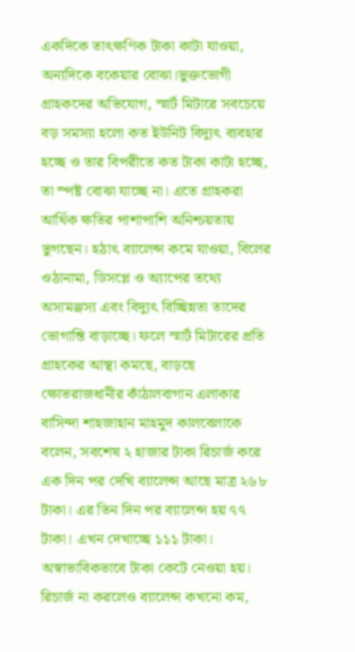একদিকে তাৎক্ষণিক টাকা কাটা যাওয়া, অন্যদিকে বকেয়ার বোঝা।ভুক্তভোগী গ্রাহকদের অভিযোগ, স্মার্ট মিটারে সবচেয়ে বড় সমস্যা হলো কত ইউনিট বিদ্যুৎ ব্যবহার হচ্ছে ও তার বিপরীতে কত টাকা কাটা হচ্ছে, তা স্পষ্ট বোঝা যাচ্ছে না। এতে গ্রাহকরা আর্থিক ক্ষতির পাশাপাশি অনিশ্চয়তায় ভুগছেন। হঠাৎ ব্যালেন্স কমে যাওয়া, বিলের ওঠানামা, ডিসপ্লে ও অ্যাপের তথ্যে অসামঞ্জস্য এবং বিদ্যুৎ বিচ্ছিন্নতা তাদের ভোগান্তি বাড়াচ্ছে। ফলে স্মার্ট মিটারের প্রতি গ্রাহকের আস্থা কমছে, বাড়ছে ক্ষোভরাজধানীর কাঁঠালবাগান এলাকার বাসিন্দা শাহজাহান মাহমুদ কালবেলাকে বলেন, সবশেষ ২ হাজার টাকা রিচার্জ করে এক দিন পর দেখি ব্যালেন্স আছে মাত্র ২৬৮ টাকা। এর তিন দিন পর ব্যালেন্স হয় ৭৭ টাকা। এখন দেখাচ্ছে ১১১ টাকা। অস্বাভাবিকভাবে টাকা কেটে নেওয়া হয়। রিচার্জ না করলেও ব্যালেন্স কখনো কম,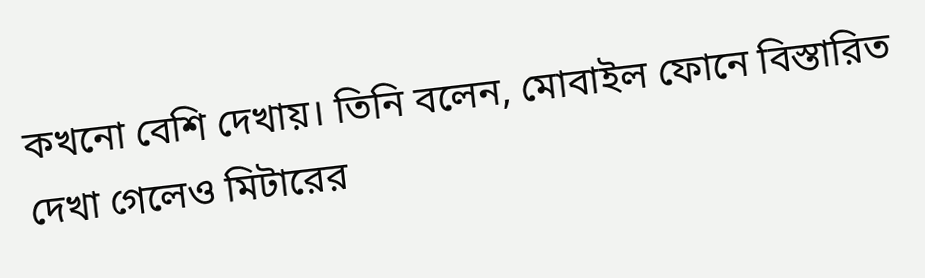কখনো বেশি দেখায়। তিনি বলেন, মোবাইল ফোনে বিস্তারিত দেখা গেলেও মিটারের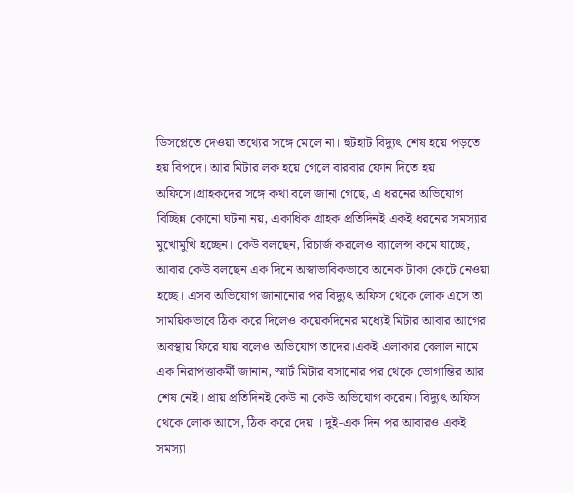ডিসপ্লেতে দেওয়া তথ্যের সঙ্গে মেলে না। হুটহাট বিদ্যুৎ শেষ হয়ে পড়তে হয় বিপদে। আর মিটার লক হয়ে গেলে বারবার ফোন দিতে হয় অফিসে।গ্রাহকদের সঙ্গে কথা বলে জানা গেছে, এ ধরনের অভিযোগ বিচ্ছিন্ন কোনো ঘটনা নয়, একাধিক গ্রাহক প্রতিদিনই একই ধরনের সমস্যার মুখোমুখি হচ্ছেন। কেউ বলছেন, রিচার্জ করলেও ব্যালেন্স কমে যাচ্ছে, আবার কেউ বলছেন এক দিনে অস্বাভাবিকভাবে অনেক টাকা কেটে নেওয়া হচ্ছে। এসব অভিযোগ জানানোর পর বিদ্যুৎ অফিস থেকে লোক এসে তা সাময়িকভাবে ঠিক করে দিলেও কয়েকদিনের মধ্যেই মিটার আবার আগের অবস্থায় ফিরে যায় বলেও অভিযোগ তাদের।একই এলাকার বেলাল নামে এক নিরাপত্তাকর্মী জানান, স্মার্ট মিটার বসানোর পর থেকে ভোগান্তির আর শেষ নেই। প্রায় প্রতিদিনই কেউ না কেউ অভিযোগ করেন। বিদ্যুৎ অফিস থেকে লোক আসে, ঠিক করে দেয় । দুই-এক দিন পর আবারও একই সমস্যা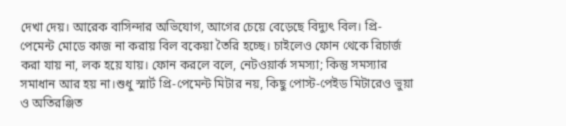দেখা দেয়। আরেক বাসিন্দার অভিযোগ, আগের চেয়ে বেড়েছে বিদ্যুৎ বিল। প্রি-পেমেন্ট মোডে কাজ না করায় বিল বকেয়া তৈরি হচ্ছে। চাইলেও ফোন থেকে রিচার্জ করা যায় না, লক হয়ে যায়। ফোন করলে বলে, নেটওয়ার্ক সমস্যা; কিন্তু সমস্যার সমাধান আর হয় না।শুধু স্মার্ট প্রি-পেমেন্ট মিটার নয়, কিছু পোস্ট-পেইড মিটারেও ভুয়া ও অতিরঞ্জিত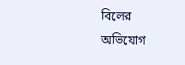বিলের অভিযোগ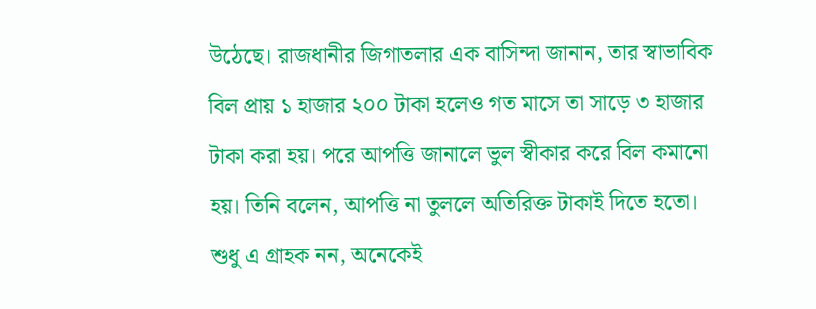উঠেছে। রাজধানীর জিগাতলার এক বাসিন্দা জানান, তার স্বাভাবিক বিল প্রায় ১ হাজার ২০০ টাকা হলেও গত মাসে তা সাড়ে ৩ হাজার টাকা করা হয়। পরে আপত্তি জানালে ভুল স্বীকার করে বিল কমানো হয়। তিনি বলেন, আপত্তি না তুললে অতিরিক্ত টাকাই দিতে হতো। শুধু এ গ্রাহক নন, অনেকেই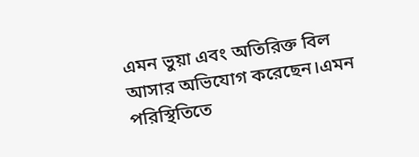এমন ভুয়া এবং অতিরিক্ত বিল আসার অভিযোগ করেছেন।এমন পরিস্থিতিতে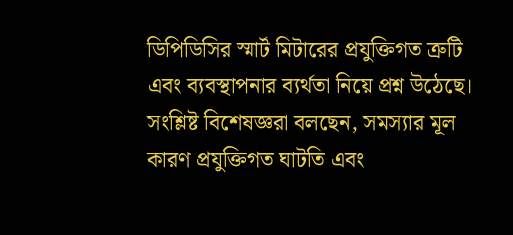ডিপিডিসির স্মার্ট মিটারের প্রযুক্তিগত ত্রুটি এবং ব্যবস্থাপনার ব্যর্থতা নিয়ে প্রশ্ন উঠেছে। সংশ্লিষ্ট বিশেষজ্ঞরা বলছেন, সমস্যার মূল কারণ প্রযুক্তিগত ঘাটতি এবং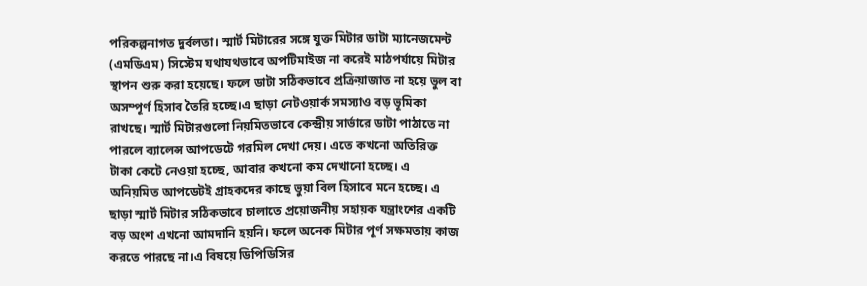পরিকল্পনাগত দুর্বলতা। স্মার্ট মিটারের সঙ্গে যুক্ত মিটার ডাটা ম্যানেজমেন্ট (এমডিএম) সিস্টেম যথাযথভাবে অপটিমাইজ না করেই মাঠপর্যায়ে মিটার স্থাপন শুরু করা হয়েছে। ফলে ডাটা সঠিকভাবে প্রক্রিয়াজাত না হয়ে ভুল বা অসম্পূর্ণ হিসাব তৈরি হচ্ছে।এ ছাড়া নেটওয়ার্ক সমস্যাও বড় ভূমিকা রাখছে। স্মার্ট মিটারগুলো নিয়মিতভাবে কেন্দ্রীয় সার্ভারে ডাটা পাঠাতে না পারলে ব্যালেন্স আপডেটে গরমিল দেখা দেয়। এতে কখনো অতিরিক্ত টাকা কেটে নেওয়া হচ্ছে, আবার কখনো কম দেখানো হচ্ছে। এ অনিয়মিত আপডেটই গ্রাহকদের কাছে ভুয়া বিল হিসাবে মনে হচ্ছে। এ ছাড়া স্মার্ট মিটার সঠিকভাবে চালাতে প্রয়োজনীয় সহায়ক যন্ত্রাংশের একটি বড় অংশ এখনো আমদানি হয়নি। ফলে অনেক মিটার পূর্ণ সক্ষমতায় কাজ করতে পারছে না।এ বিষয়ে ডিপিডিসির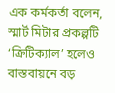এক কর্মকর্তা বলেন, স্মার্ট মিটার প্রকল্পটি ‘ক্রিটিক্যাল’ হলেও বাস্তবায়নে বড়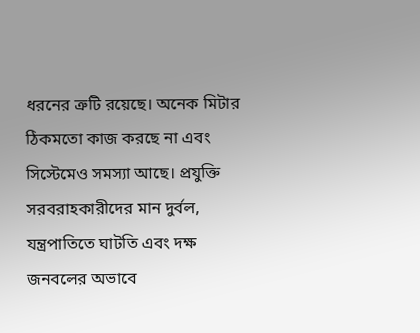ধরনের ত্রুটি রয়েছে। অনেক মিটার ঠিকমতো কাজ করছে না এবং সিস্টেমেও সমস্যা আছে। প্রযুক্তি সরবরাহকারীদের মান দুর্বল, যন্ত্রপাতিতে ঘাটতি এবং দক্ষ জনবলের অভাবে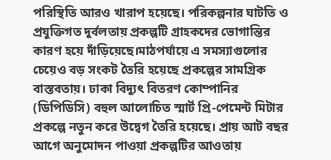পরিস্থিতি আরও খারাপ হয়েছে। পরিকল্পনার ঘাটতি ও প্রযুক্তিগত দুর্বলতায় প্রকল্পটি গ্রাহকদের ভোগান্তির কারণ হয়ে দাঁড়িয়েছে।মাঠপর্যায়ে এ সমস্যাগুলোর চেয়েও বড় সংকট তৈরি হয়েছে প্রকল্পের সামগ্রিক বাস্তবতায়। ঢাকা বিদ্যুৎ বিতরণ কোম্পানির (ডিপিডিসি) বহুল আলোচিত স্মার্ট প্রি-পেমেন্ট মিটার প্রকল্পে নতুন করে উদ্বেগ তৈরি হয়েছে। প্রায় আট বছর আগে অনুমোদন পাওয়া প্রকল্পটির আওতায়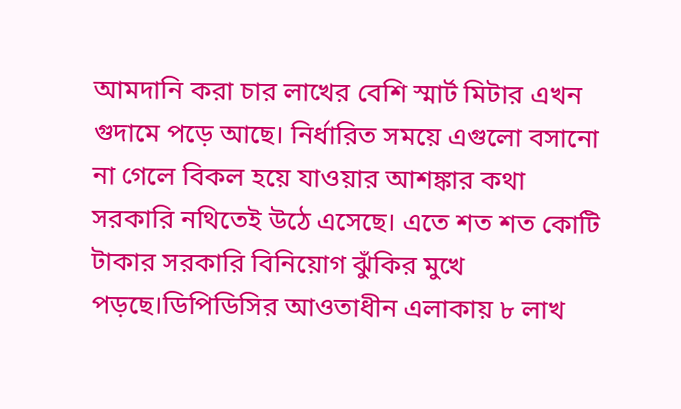আমদানি করা চার লাখের বেশি স্মার্ট মিটার এখন গুদামে পড়ে আছে। নির্ধারিত সময়ে এগুলো বসানো না গেলে বিকল হয়ে যাওয়ার আশঙ্কার কথা সরকারি নথিতেই উঠে এসেছে। এতে শত শত কোটি টাকার সরকারি বিনিয়োগ ঝুঁকির মুখে পড়ছে।ডিপিডিসির আওতাধীন এলাকায় ৮ লাখ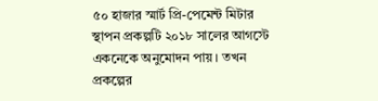৫০ হাজার স্মার্ট প্রি-পেমেন্ট মিটার স্থাপন প্রকল্পটি ২০১৮ সালের আগস্টে একনেকে অনুমোদন পায়। তখন প্রকল্পের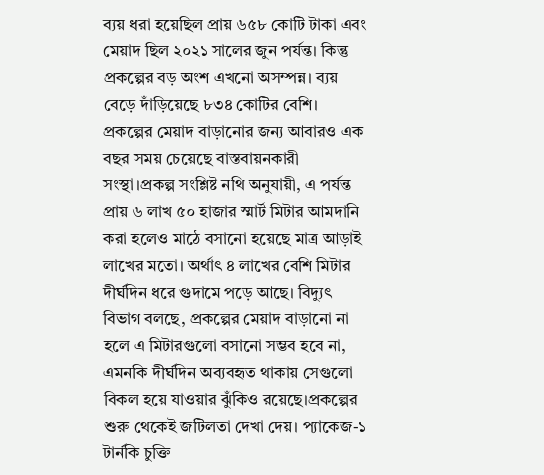ব্যয় ধরা হয়েছিল প্রায় ৬৫৮ কোটি টাকা এবং মেয়াদ ছিল ২০২১ সালের জুন পর্যন্ত। কিন্তু প্রকল্পের বড় অংশ এখনো অসম্পন্ন। ব্যয় বেড়ে দাঁড়িয়েছে ৮৩৪ কোটির বেশি। প্রকল্পের মেয়াদ বাড়ানোর জন্য আবারও এক বছর সময় চেয়েছে বাস্তবায়নকারী সংস্থা।প্রকল্প সংশ্লিষ্ট নথি অনুযায়ী, এ পর্যন্ত প্রায় ৬ লাখ ৫০ হাজার স্মার্ট মিটার আমদানি করা হলেও মাঠে বসানো হয়েছে মাত্র আড়াই লাখের মতো। অর্থাৎ ৪ লাখের বেশি মিটার দীর্ঘদিন ধরে গুদামে পড়ে আছে। বিদ্যুৎ বিভাগ বলছে, প্রকল্পের মেয়াদ বাড়ানো না হলে এ মিটারগুলো বসানো সম্ভব হবে না, এমনকি দীর্ঘদিন অব্যবহৃত থাকায় সেগুলো বিকল হয়ে যাওয়ার ঝুঁকিও রয়েছে।প্রকল্পের শুরু থেকেই জটিলতা দেখা দেয়। প্যাকেজ-১ টার্নকি চুক্তি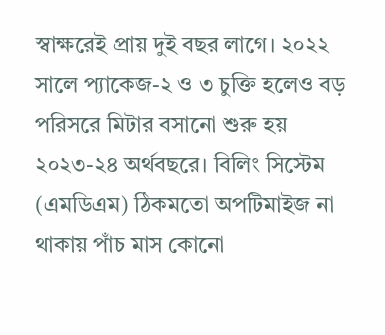স্বাক্ষরেই প্রায় দুই বছর লাগে। ২০২২ সালে প্যাকেজ-২ ও ৩ চুক্তি হলেও বড় পরিসরে মিটার বসানো শুরু হয় ২০২৩-২৪ অর্থবছরে। বিলিং সিস্টেম (এমডিএম) ঠিকমতো অপটিমাইজ না থাকায় পাঁচ মাস কোনো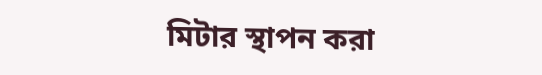মিটার স্থাপন করা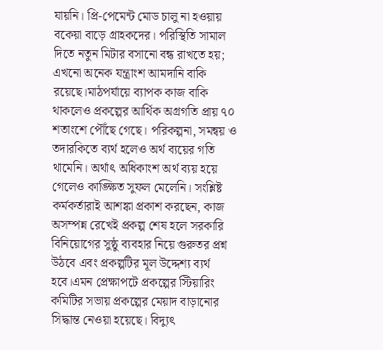যায়নি। প্রি-পেমেন্ট মোড চালু না হওয়ায় বকেয়া বাড়ে গ্রাহকদের। পরিস্থিতি সামাল দিতে নতুন মিটার বসানো বন্ধ রাখতে হয়; এখনো অনেক যন্ত্রাংশ আমদানি বাকি রয়েছে।মাঠপর্যায়ে ব্যাপক কাজ বাকি থাকলেও প্রকল্পের আর্থিক অগ্রগতি প্রায় ৭০ শতাংশে পৌঁছে গেছে। পরিকল্পনা, সমন্বয় ও তদারকিতে ব্যর্থ হলেও অর্থ ব্যয়ের গতি থামেনি। অর্থাৎ অধিকাংশ অর্থ ব্যয় হয়ে গেলেও কাঙ্ক্ষিত সুফল মেলেনি। সংশ্লিষ্ট কর্মকর্তারাই আশঙ্কা প্রকাশ করছেন, কাজ অসম্পন্ন রেখেই প্রকল্প শেষ হলে সরকারি বিনিয়োগের সুষ্ঠু ব্যবহার নিয়ে গুরুতর প্রশ্ন উঠবে এবং প্রকল্পটির মূল উদ্দেশ্য ব্যর্থ হবে।এমন প্রেক্ষাপটে প্রকল্পের স্টিয়ারিং কমিটির সভায় প্রকল্পের মেয়াদ বাড়ানোর সিদ্ধান্ত নেওয়া হয়েছে। বিদ্যুৎ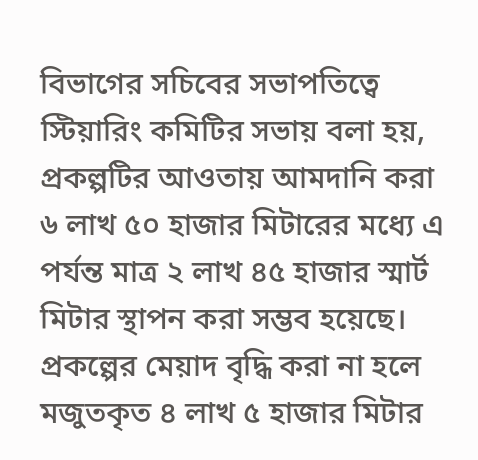বিভাগের সচিবের সভাপতিত্বে স্টিয়ারিং কমিটির সভায় বলা হয়, প্রকল্পটির আওতায় আমদানি করা ৬ লাখ ৫০ হাজার মিটারের মধ্যে এ পর্যন্ত মাত্র ২ লাখ ৪৫ হাজার স্মার্ট মিটার স্থাপন করা সম্ভব হয়েছে। প্রকল্পের মেয়াদ বৃদ্ধি করা না হলে মজুতকৃত ৪ লাখ ৫ হাজার মিটার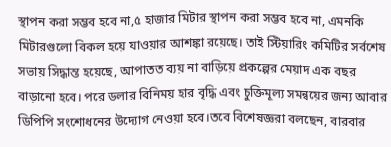স্থাপন করা সম্ভব হবে না,৫ হাজার মিটার স্থাপন করা সম্ভব হবে না, এমনকি মিটারগুলো বিকল হয়ে যাওয়ার আশঙ্কা রয়েছে। তাই স্টিয়ারিং কমিটির সর্বশেষ সভায় সিদ্ধান্ত হয়েছে, আপাতত ব্যয় না বাড়িয়ে প্রকল্পের মেয়াদ এক বছর বাড়ানো হবে। পরে ডলার বিনিময় হার বৃদ্ধি এবং চুক্তিমূল্য সমন্বয়ের জন্য আবার ডিপিপি সংশোধনের উদ্যোগ নেওয়া হবে।তবে বিশেষজ্ঞরা বলছেন, বারবার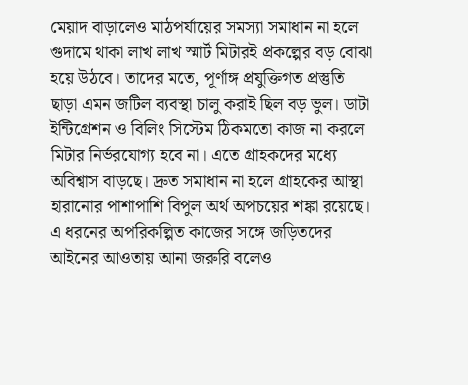মেয়াদ বাড়ালেও মাঠপর্যায়ের সমস্যা সমাধান না হলে গুদামে থাকা লাখ লাখ স্মার্ট মিটারই প্রকল্পের বড় বোঝা হয়ে উঠবে। তাদের মতে, পূর্ণাঙ্গ প্রযুক্তিগত প্রস্তুতি ছাড়া এমন জটিল ব্যবস্থা চালু করাই ছিল বড় ভুল। ডাটা ইন্টিগ্রেশন ও বিলিং সিস্টেম ঠিকমতো কাজ না করলে মিটার নির্ভরযোগ্য হবে না। এতে গ্রাহকদের মধ্যে অবিশ্বাস বাড়ছে। দ্রুত সমাধান না হলে গ্রাহকের আস্থা হারানোর পাশাপাশি বিপুল অর্থ অপচয়ের শঙ্কা রয়েছে। এ ধরনের অপরিকল্পিত কাজের সঙ্গে জড়িতদের আইনের আওতায় আনা জরুরি বলেও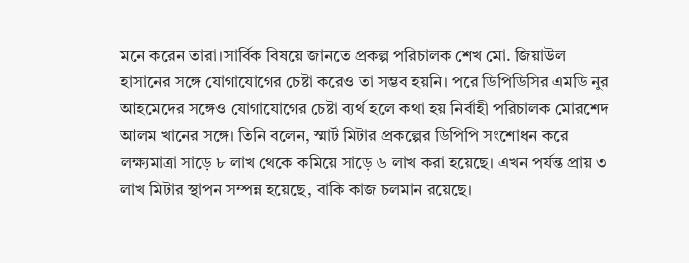মনে করেন তারা।সার্বিক বিষয়ে জানতে প্রকল্প পরিচালক শেখ মো. জিয়াউল হাসানের সঙ্গে যোগাযোগের চেষ্টা করেও তা সম্ভব হয়নি। পরে ডিপিডিসির এমডি নুর আহমেদের সঙ্গেও যোগাযোগের চেষ্টা ব্যর্থ হলে কথা হয় নির্বাহী পরিচালক মোরশেদ আলম খানের সঙ্গে। তিনি বলেন, স্মার্ট মিটার প্রকল্পের ডিপিপি সংশোধন করে লক্ষ্যমাত্রা সাড়ে ৮ লাখ থেকে কমিয়ে সাড়ে ৬ লাখ করা হয়েছে। এখন পর্যন্ত প্রায় ৩ লাখ মিটার স্থাপন সম্পন্ন হয়েছে, বাকি কাজ চলমান রয়েছে।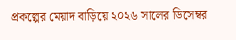প্রকল্পের মেয়াদ বাড়িয়ে ২০২৬ সালের ডিসেম্বর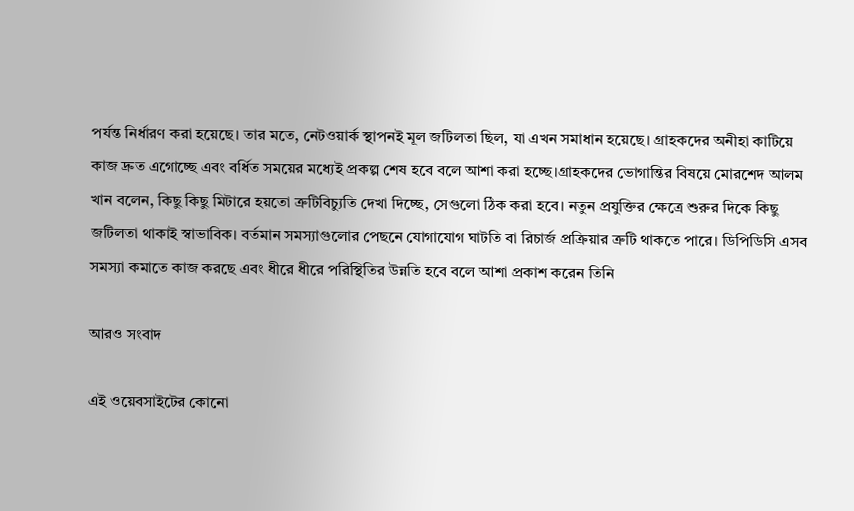পর্যন্ত নির্ধারণ করা হয়েছে। তার মতে, নেটওয়ার্ক স্থাপনই মূল জটিলতা ছিল, যা এখন সমাধান হয়েছে। গ্রাহকদের অনীহা কাটিয়ে কাজ দ্রুত এগোচ্ছে এবং বর্ধিত সময়ের মধ্যেই প্রকল্প শেষ হবে বলে আশা করা হচ্ছে।গ্রাহকদের ভোগান্তির বিষয়ে মোরশেদ আলম খান বলেন, কিছু কিছু মিটারে হয়তো ত্রুটিবিচ্যুতি দেখা দিচ্ছে, সেগুলো ঠিক করা হবে। নতুন প্রযুক্তির ক্ষেত্রে শুরুর দিকে কিছু জটিলতা থাকাই স্বাভাবিক। বর্তমান সমস্যাগুলোর পেছনে যোগাযোগ ঘাটতি বা রিচার্জ প্রক্রিয়ার ত্রুটি থাকতে পারে। ডিপিডিসি এসব সমস্যা কমাতে কাজ করছে এবং ধীরে ধীরে পরিস্থিতির উন্নতি হবে বলে আশা প্রকাশ করেন তিনি

আরও সংবাদ

এই ওয়েবসাইটের কোনো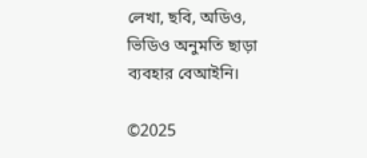লেখা, ছবি, অডিও, ভিডিও অনুমতি ছাড়া ব্যবহার বেআইনি।

©2025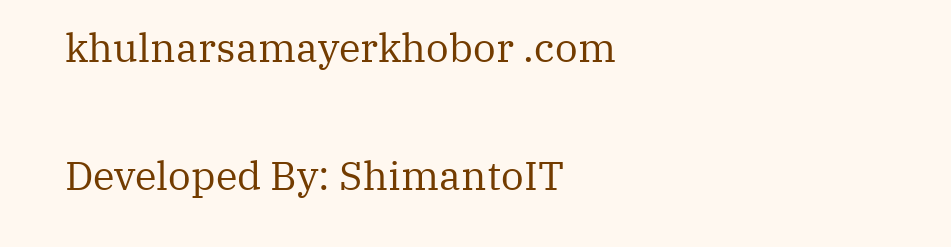khulnarsamayerkhobor .com

Developed By: ShimantoIT